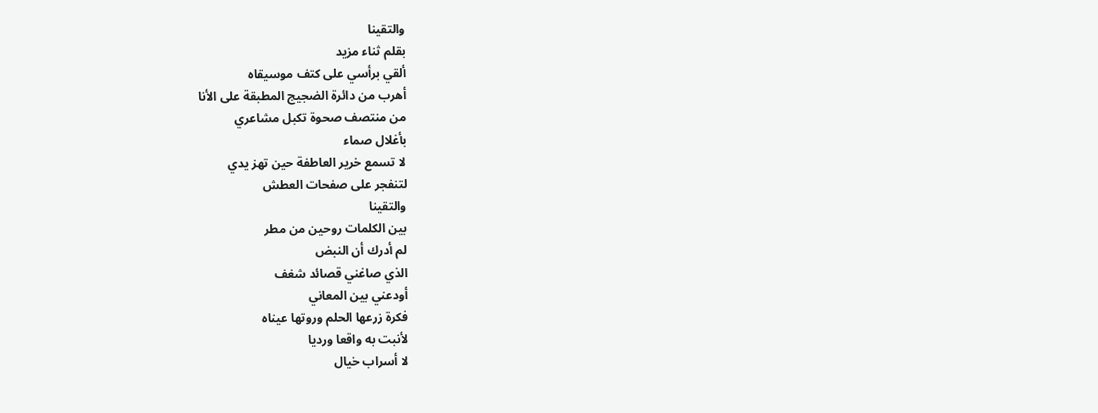والتقينا
بقلم ثناء مزيد
ألقي برأسي على كتف موسيقاه
أهرب من دائرة الضجيج المطبقة على الأنا
من منتصف صحوة تكبل مشاعري
بأغلال صماء
لا تسمع خرير العاطفة حين تهز يدي
لتنفجر على صفحات العطش
والتقينا
بين الكلمات روحين من مطر
لم أدرك أن النبض
الذي صاغني قصائد شغف
أودعني بين المعاني
فكرة زرعها الحلم وروتها عيناه
لأنبت به واقعا ورديا
لا أسراب خيال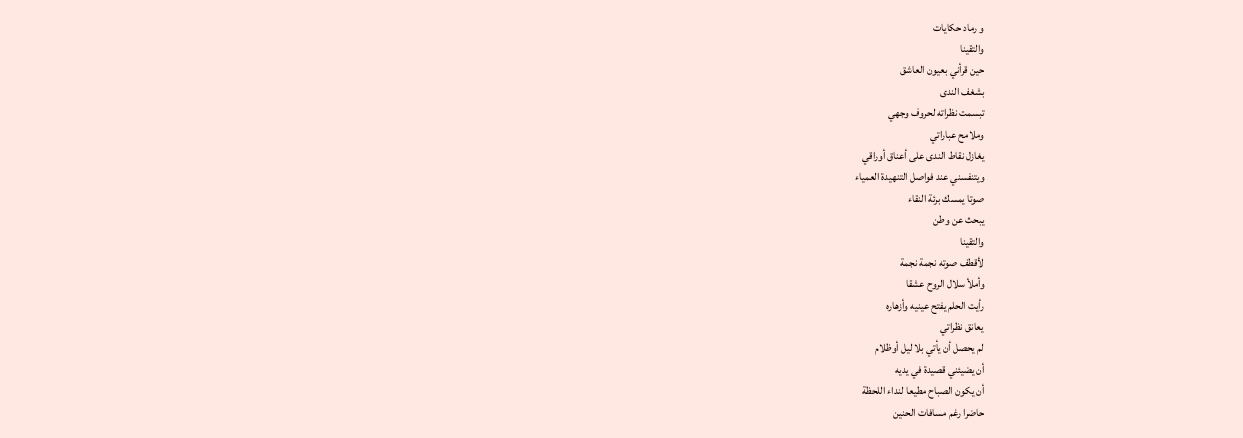و رماد حكايات
والتقينا
حين قرأني بعيون العاشق
بشغف الندى
تبسمت نظراته لحروف وجهي
وملامح عباراتي
يغازل نقاط الندى على أعناق أوراقي
ويتنفسني عند فواصل التنهيدة العمياء
صوتا يمسك برئة النقاء
يبحث عن وطن
والتقينا
لأقطف صوته نجمة نجمة
وأملأ سلال الروح عشقا
رأيت الحلم يفتح عينيه وأزهاره
يعانق نظراتي
لم يحصل أن يأتي بلا ليل أوظلام
أن يضيئني قصيدة في يديه
أن يكون الصباح مطيعا لنداء اللحظة
حاضرا رغم مسافات الحنين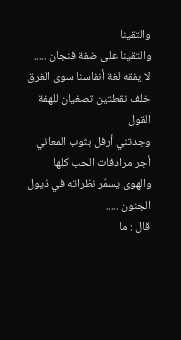والتقينا
والتقينا على ضفة فنجان .....
لا يفقه لغة أنفاسنا سوى الغرق
خلف نقطتين تصغيان للهفة القول
وجدتني أرفل بثوب المعاني
أجر مرادفات الحب كلها
والهوى يسمّر نظراته في ذيول الجنون .....
قال : ما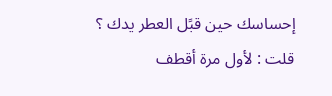إحساسك حين قبًل العطر يدك ؟
قلت : لأول مرة أقطف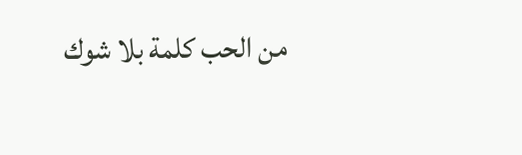من الحب كلمة بلا شوك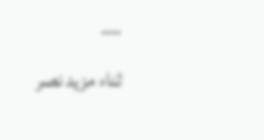....
ثناء مزيد نصر